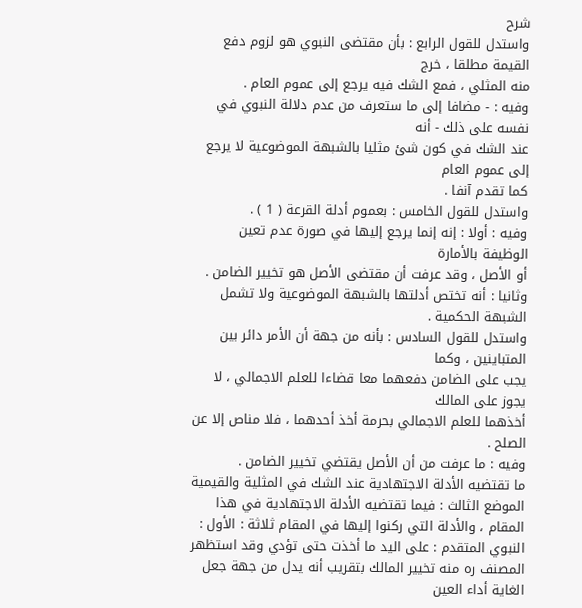شرح
واستدل للقول الرابع : بأن مقتضى النبوي هو لزوم دفع القيمة مطلقا ، خرج
منه المثلي ، فمع الشك فيه يرجع إلى عموم العام .
وفيه : - مضافا إلى ما ستعرف من عدم دلالة النبوي في نفسه على ذلك - أنه
عند الشك في كون شئ مثليا بالشبهة الموضوعية لا يرجع إلى عموم العام
كما تقدم آنفا .
واستدل للقول الخامس : بعموم أدلة القرعة ( 1 ) .
وفيه : أولا : إنه إنما يرجع إليها في صورة عدم تعين الوظيفة بالأمارة
أو الأصل ، وقد عرفت أن مقتضى الأصل هو تخيير الضامن .
وثانيا : أنه تختص أدلتها بالشبهة الموضوعية ولا تشمل الشبهة الحكمية .
واستدل للقول السادس : بأنه من جهة أن الأمر دائر بين المتباينين ، وكما
يجب على الضامن دفعهما معا قضاءا للعلم الاجمالي ، لا يجوز على المالك
أخذهما للعلم الاجمالي بحرمة أخذ أحدهما ، فلا مناص إلا عن الصلح .
وفيه : ما عرفت من أن الأصل يقتضي تخيير الضامن .
ما تقتضيه الأدلة الاجتهادية عند الشك في المثلية والقيمية
الموضع الثالث : فيما تقتضيه الأدلة الاجتهادية في هذا المقام ، والأدلة التي ركنوا إليها في المقام ثلاثة : الأول : النبوي المتقدم : على اليد ما أخذت حتى تؤدي وقد استظهر المصنف ره منه تخيير المالك بتقريب أنه يدل من جهة جعل الغاية أداء العين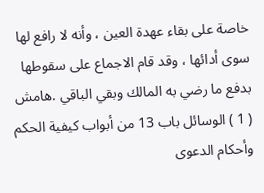خاصة على بقاء عهدة العين ، وأنه لا رافع لها سوى أدائها ، وقد قام الاجماع على سقوطها بدفع ما رضي به المالك وبقي الباقي .هامش
( 1 ) الوسائل باب 13 من أبواب كيفية الحكم وأحكام الدعوى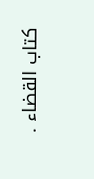كتاب القضاء .